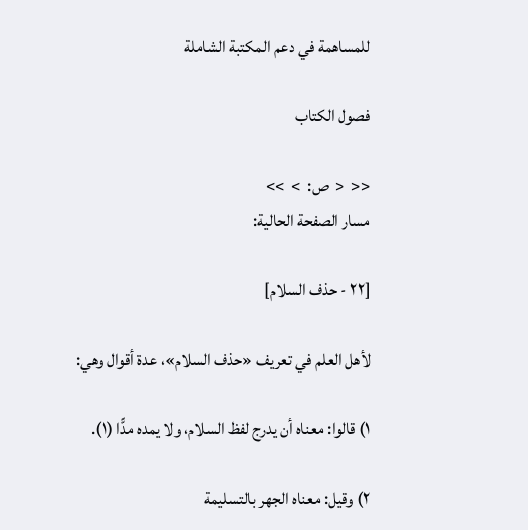للمساهمة في دعم المكتبة الشاملة

فصول الكتاب

<<  <  ص:  >  >>
مسار الصفحة الحالية:

[٢٢ - حذف السلام]

لأهل العلم في تعريف «حذف السلام»، عدة أقوال وهي:

١) قالوا: معناه أن يدرج لفظ السلام، ولا يمده مدًّا (١).

٢) وقيل: معناه الجهر بالتسليمة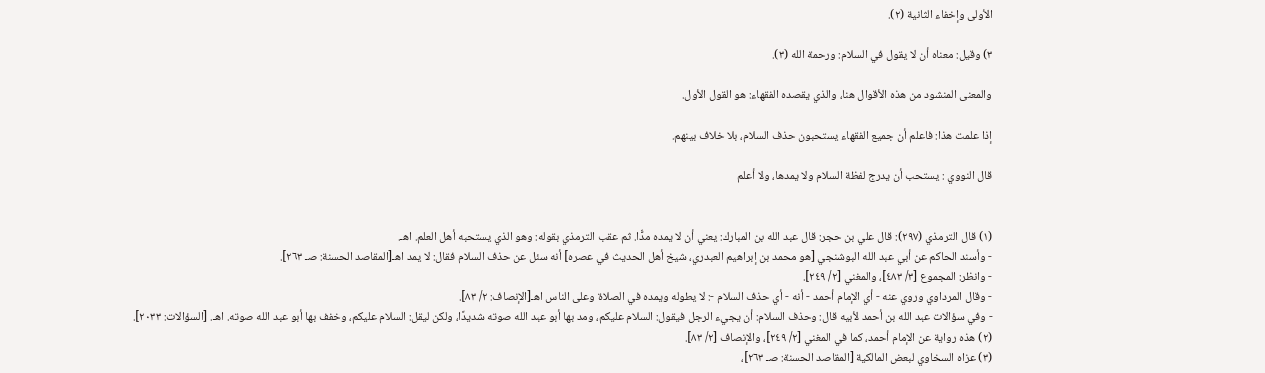الأولى وإخفاء الثانية (٢).

٣) وقيل: معناه أن لا يقول في السلام: ورحمة الله (٣).

والمعنى المنشود من هذه الأقوال هنا، والذي يقصده الفقهاء: هو القول الأول.

إذا علمت هذا: فاعلم أن جميع الفقهاء يستحبون حذف السلام، بلا خلاف بينهم.

قال النووي : يستحب أن يدرج لفظة السلام ولا يمدها، ولا أعلم


(١) قال الترمذي (٢٩٧): قال علي بن حجر: قال عبد الله بن المبارك: يعني أن لا يمده مدًّا. ثم عقب الترمذي بقوله: وهو الذي يستحبه أهل العلم. اهـ.
- وأسند الحاكم عن أبي عبد الله البوشنجي [هو محمد بن إبراهيم العبدري، شيخ أهل الحديث في عصره] أنه سئل عن حذف السلام فقال: لا يمد اهـ[المقاصد الحسنة: صـ ٢٦٣].
- وانظر: المجموع [٣/ ٤٨٣]، والمغني [٢/ ٢٤٩].
- وقال المرداوي وروي عنه - أي الإمام أحمد - أنه - أي حذف السلام -: لا يطوله ويمده في الصلاة وعلى الناس اهـ[الإنصاف: ٢/ ٨٣].
- وفي سؤالات عبد الله بن أحمد لأبيه قال: وحذف السلام: أن يجيء الرجل فيقول: السلام عليكم، ومد بها أبو عبد الله صوته شديدًا، ولكن ليقل: السلام عليكم، وخفف بها أبو عبد الله صوته. اهـ. [السؤالات: ٢٠٣٣].
(٢) هذه رواية عن الإمام أحمد، كما في المغني [٢/ ٢٤٩]، والإنصاف [٢/ ٨٣].
(٣) عزاه السخاوي لبعض المالكية [المقاصد الحسنة: صـ ٢٦٣]،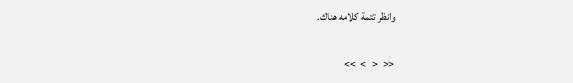وانظر تتمة كلامه هناك.

<<  <   >  >>